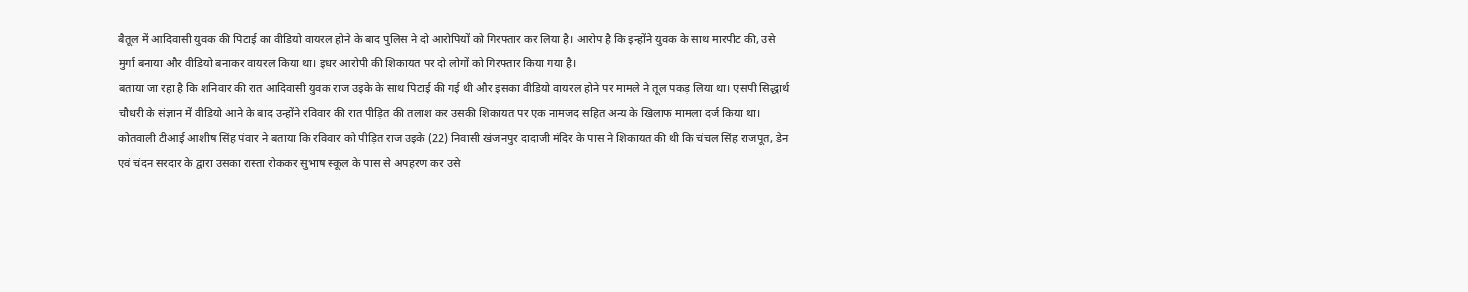बैतूल में आदिवासी युवक की पिटाई का वीडियो वायरल होने के बाद पुलिस ने दो आरोपियों को गिरफ्तार कर लिया है। आरोप है कि इन्होंने युवक के साथ मारपीट की, उसे मुर्गा बनाया और वीडियो बनाकर वायरल किया था। इधर आरोपी की शिकायत पर दो लोगों को गिरफ्तार किया गया है।
बताया जा रहा है कि शनिवार की रात आदिवासी युवक राज उइके के साथ पिटाई की गई थी और इसका वीडियो वायरल होने पर मामले ने तूल पकड़ लिया था। एसपी सिद्धार्थ चौधरी के संज्ञान में वीडियो आने के बाद उन्होंने रविवार की रात पीड़ित की तलाश कर उसकी शिकायत पर एक नामजद सहित अन्य के खिलाफ मामला दर्ज किया था।
कोतवाली टीआई आशीष सिंह पंवार ने बताया कि रविवार को पीड़ित राज उइके (22) निवासी खंजनपुर दादाजी मंदिर के पास ने शिकायत की थी कि चंचल सिंह राजपूत, डेन एवं चंदन सरदार के द्वारा उसका रास्ता रोककर सुभाष स्कूल के पास से अपहरण कर उसे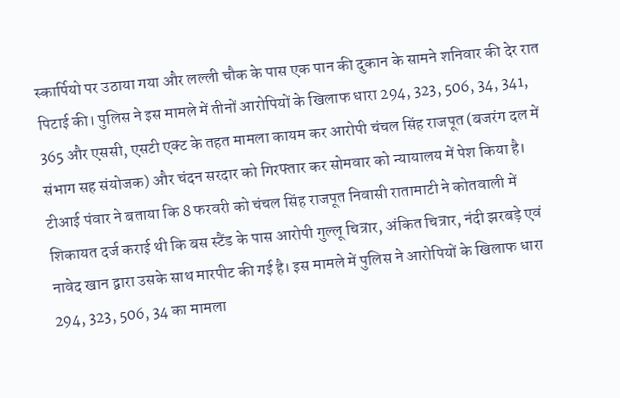स्कार्पियो पर उठाया गया और लल्ली चौक के पास एक पान की दुकान के सामने शनिवार की देर रात पिटाई की। पुलिस ने इस मामले में तीनों आरोपियों के खिलाफ धारा 294, 323, 506, 34, 341, 365 और एससी, एसटी एक्ट के तहत मामला कायम कर आरोपी चंचल सिंह राजपूत (बजरंग दल में संभाग सह संयोजक) और चंदन सरदार को गिरफ्तार कर सोमवार को न्यायालय में पेश किया है।
टीआई पंवार ने बताया कि 8 फरवरी को चंचल सिंह राजपूत निवासी रातामाटी ने कोतवाली में शिकायत दर्ज कराई थी कि बस स्टैंड के पास आरोपी गुल्लू चित्रार, अंकित चित्रार, नंदी झरबड़े एवं नावेद खान द्वारा उसके साथ मारपीट की गई है। इस मामले में पुलिस ने आरोपियों के खिलाफ धारा 294, 323, 506, 34 का मामला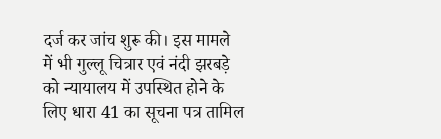दर्ज कर जांच शुरू की। इस मामले में भी गुल्लू चित्रार एवं नंदी झरबड़े को न्यायालय में उपस्थित होने के लिए धारा 41 का सूचना पत्र तामिल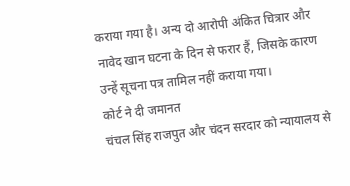कराया गया है। अन्य दो आरोपी अंकित चित्रार और नावेद खान घटना के दिन से फरार हैं, जिसके कारण उन्हें सूचना पत्र तामिल नहीं कराया गया।
कोर्ट ने दी जमानत
चंचल सिंह राजपुत और चंदन सरदार को न्यायालय से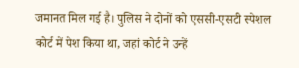जमानत मिल गई है। पुलिस ने दोनों को एससी-एसटी स्पेशल कोर्ट में पेश किया था, जहां कोर्ट ने उन्हें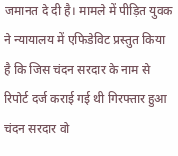जमानत दे दी है। मामले में पीड़ित युवक ने न्यायालय में एफिडेविट प्रस्तुत किया है कि जिस चंदन सरदार के नाम से रिपोर्ट दर्ज कराई गई थी गिरफ्तार हुआ चंदन सरदार वो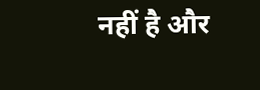नहीं है और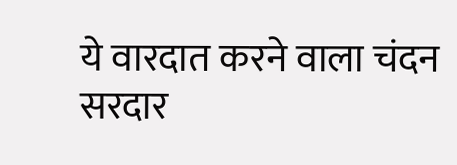ये वारदात करने वाला चंदन सरदार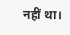नहीं था।